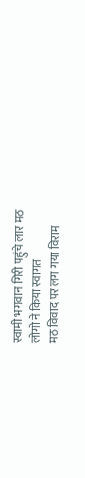स्वामी भगवान गिरी पहुंचे लार मठ
लोगो ने किया स्वागत
मठ विवाद पर लग गया विराम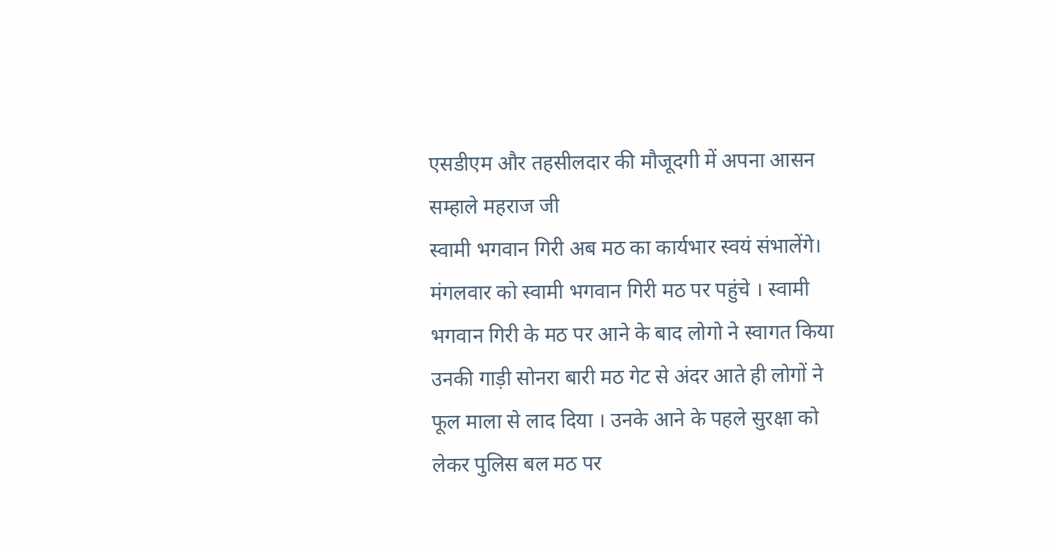एसडीएम और तहसीलदार की मौजूदगी में अपना आसन सम्हाले महराज जी
स्वामी भगवान गिरी अब मठ का कार्यभार स्वयं संभालेंगे। मंगलवार को स्वामी भगवान गिरी मठ पर पहुंचे । स्वामी भगवान गिरी के मठ पर आने के बाद लोगो ने स्वागत किया उनकी गाड़ी सोनरा बारी मठ गेट से अंदर आते ही लोगों ने फूल माला से लाद दिया । उनके आने के पहले सुरक्षा को लेकर पुलिस बल मठ पर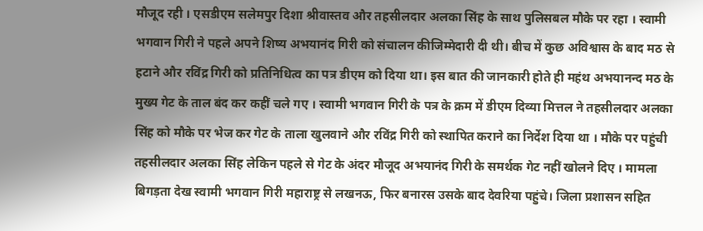मौजूद रही । एसडीएम सलेमपुर दिशा श्रीवास्तव और तहसीलदार अलका सिंह के साथ पुलिसबल मौके पर रहा । स्वामी भगवान गिरी ने पहले अपने शिष्य अभयानंद गिरी को संचालन कीजिम्मेदारी दी थी। बीच में कुछ अविश्वास के बाद मठ से हटाने और रविंद्र गिरी को प्रतिनिधित्व का पत्र डीएम को दिया था। इस बात की जानकारी होते ही महंथ अभयानन्द मठ के मुख्य गेट के ताल बंद कर कहीं चले गए । स्वामी भगवान गिरी के पत्र के क्रम में डीएम दिव्या मित्तल ने तहसीलदार अलका सिंह को मौके पर भेज कर गेट के ताला खुलवाने और रविंद्र गिरी को स्थापित कराने का निर्देश दिया था । मौके पर पहुंची तहसीलदार अलका सिंह लेकिन पहले से गेट के अंदर मौजूद अभयानंद गिरी के समर्थक गेट नहीं खोलने दिए । मामला बिगड़ता देख स्वामी भगवान गिरी महाराष्ट्र से लखनऊ, फिर बनारस उसके बाद देवरिया पहुंचे। जिला प्रशासन सहित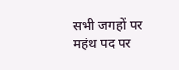सभी जगहों पर महंथ पद पर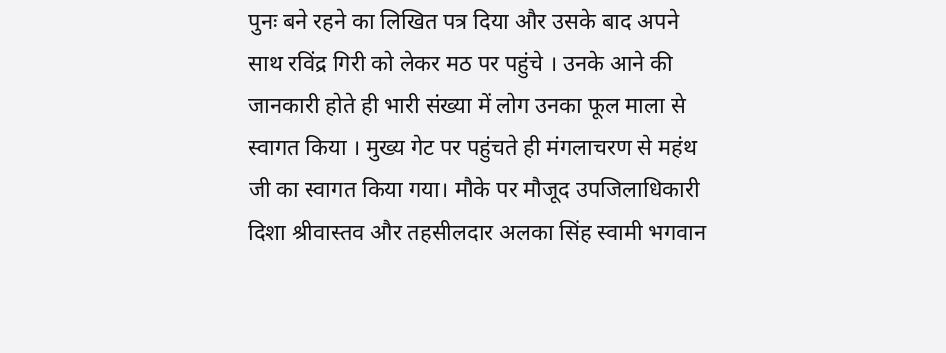पुनः बने रहने का लिखित पत्र दिया और उसके बाद अपने साथ रविंद्र गिरी को लेकर मठ पर पहुंचे । उनके आने की जानकारी होते ही भारी संख्या में लोग उनका फूल माला से स्वागत किया । मुख्य गेट पर पहुंचते ही मंगलाचरण से महंथ जी का स्वागत किया गया। मौके पर मौजूद उपजिलाधिकारी दिशा श्रीवास्तव और तहसीलदार अलका सिंह स्वामी भगवान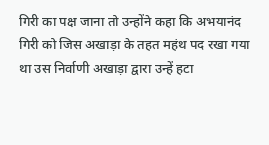गिरी का पक्ष जाना तो उन्होंने कहा कि अभयानंद गिरी को जिस अखाड़ा के तहत महंथ पद रखा गया था उस निर्वाणी अखाड़ा द्वारा उन्हें हटा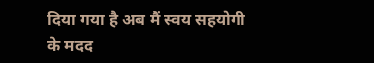दिया गया है अब मैं स्वय सहयोगी के मदद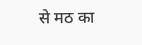से मठ का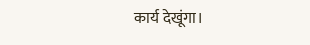कार्य देखूंगा।